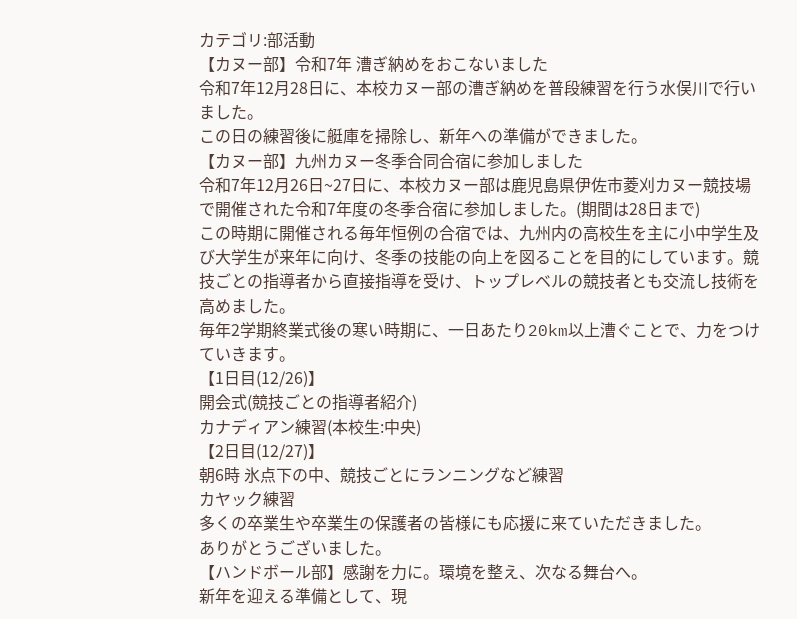カテゴリ:部活動
【カヌー部】令和7年 漕ぎ納めをおこないました
令和7年12月28日に、本校カヌー部の漕ぎ納めを普段練習を行う水俣川で行いました。
この日の練習後に艇庫を掃除し、新年への準備ができました。
【カヌー部】九州カヌー冬季合同合宿に参加しました
令和7年12月26日~27日に、本校カヌー部は鹿児島県伊佐市菱刈カヌー競技場で開催された令和7年度の冬季合宿に参加しました。(期間は28日まで)
この時期に開催される毎年恒例の合宿では、九州内の高校生を主に小中学生及び大学生が来年に向け、冬季の技能の向上を図ることを目的にしています。競技ごとの指導者から直接指導を受け、トップレベルの競技者とも交流し技術を高めました。
毎年2学期終業式後の寒い時期に、一日あたり20km以上漕ぐことで、力をつけていきます。
【1日目(12/26)】
開会式(競技ごとの指導者紹介)
カナディアン練習(本校生:中央)
【2日目(12/27)】
朝6時 氷点下の中、競技ごとにランニングなど練習
カヤック練習
多くの卒業生や卒業生の保護者の皆様にも応援に来ていただきました。
ありがとうございました。
【ハンドボール部】感謝を力に。環境を整え、次なる舞台へ。
新年を迎える準備として、現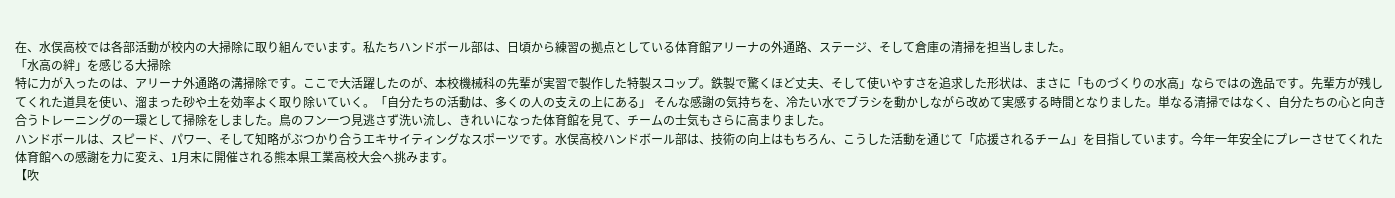在、水俣高校では各部活動が校内の大掃除に取り組んでいます。私たちハンドボール部は、日頃から練習の拠点としている体育館アリーナの外通路、ステージ、そして倉庫の清掃を担当しました。
「水高の絆」を感じる大掃除
特に力が入ったのは、アリーナ外通路の溝掃除です。ここで大活躍したのが、本校機械科の先輩が実習で製作した特製スコップ。鉄製で驚くほど丈夫、そして使いやすさを追求した形状は、まさに「ものづくりの水高」ならではの逸品です。先輩方が残してくれた道具を使い、溜まった砂や土を効率よく取り除いていく。「自分たちの活動は、多くの人の支えの上にある」 そんな感謝の気持ちを、冷たい水でブラシを動かしながら改めて実感する時間となりました。単なる清掃ではなく、自分たちの心と向き合うトレーニングの一環として掃除をしました。鳥のフン一つ見逃さず洗い流し、きれいになった体育館を見て、チームの士気もさらに高まりました。
ハンドボールは、スピード、パワー、そして知略がぶつかり合うエキサイティングなスポーツです。水俣高校ハンドボール部は、技術の向上はもちろん、こうした活動を通じて「応援されるチーム」を目指しています。今年一年安全にプレーさせてくれた体育館への感謝を力に変え、1月末に開催される熊本県工業高校大会へ挑みます。
【吹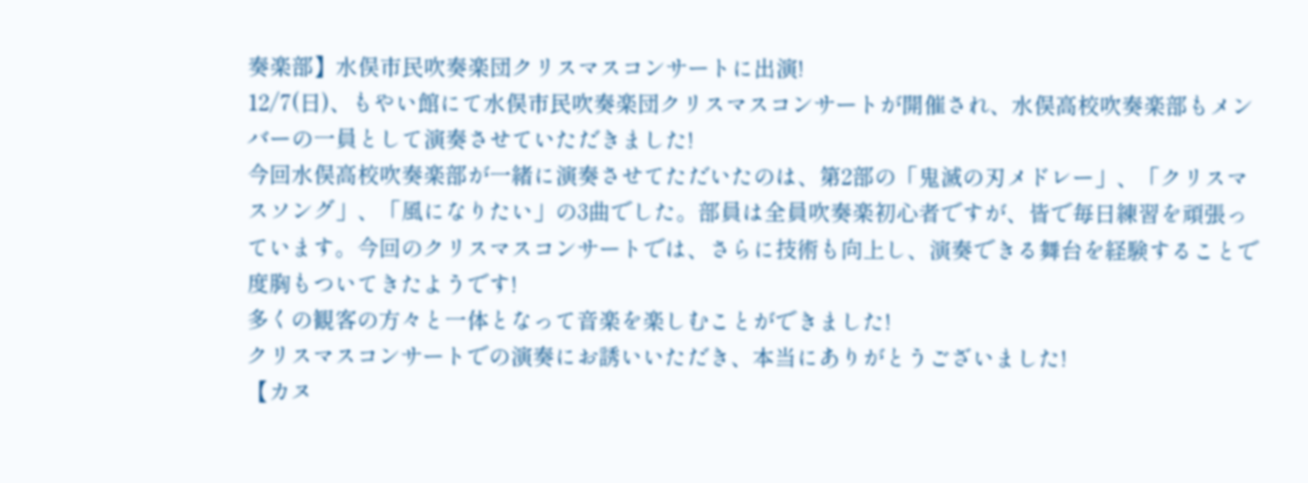奏楽部】水俣市民吹奏楽団クリスマスコンサートに出演!
12/7(日)、もやい館にて水俣市民吹奏楽団クリスマスコンサートが開催され、水俣高校吹奏楽部もメンバーの一員として演奏させていただきました!
今回水俣高校吹奏楽部が一緒に演奏させてただいたのは、第2部の「鬼滅の刃メドレー」、「クリスマスソング」、「風になりたい」の3曲でした。部員は全員吹奏楽初心者ですが、皆で毎日練習を頑張っています。今回のクリスマスコンサートでは、さらに技術も向上し、演奏できる舞台を経験することで度胸もついてきたようです!
多くの観客の方々と一体となって音楽を楽しむことができました!
クリスマスコンサートでの演奏にお誘いいただき、本当にありがとうございました!
【カヌ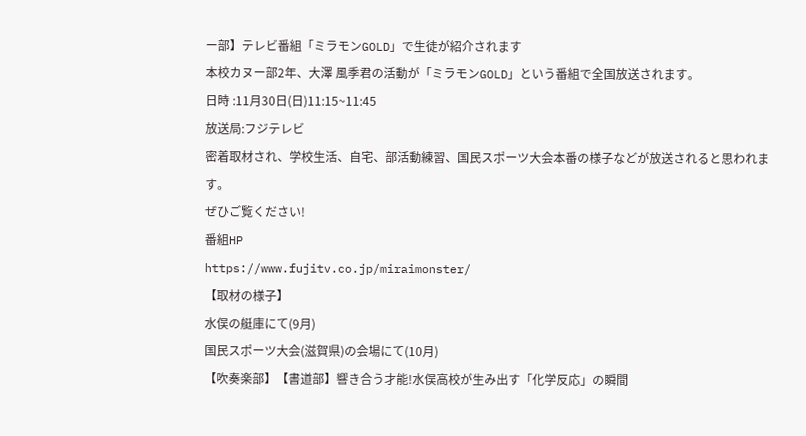ー部】テレビ番組「ミラモンGOLD」で生徒が紹介されます
本校カヌー部2年、大澤 風季君の活動が「ミラモンGOLD」という番組で全国放送されます。
日時 :11月30日(日)11:15~11:45
放送局:フジテレビ
密着取材され、学校生活、自宅、部活動練習、国民スポーツ大会本番の様子などが放送されると思われます。
ぜひご覧ください!
番組HP
https://www.fujitv.co.jp/miraimonster/
【取材の様子】
水俣の艇庫にて(9月)
国民スポーツ大会(滋賀県)の会場にて(10月)
【吹奏楽部】【書道部】響き合う才能!水俣高校が生み出す「化学反応」の瞬間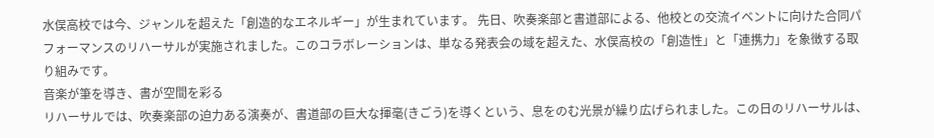水俣高校では今、ジャンルを超えた「創造的なエネルギー」が生まれています。 先日、吹奏楽部と書道部による、他校との交流イベントに向けた合同パフォーマンスのリハーサルが実施されました。このコラボレーションは、単なる発表会の域を超えた、水俣高校の「創造性」と「連携力」を象徴する取り組みです。
音楽が筆を導き、書が空間を彩る
リハーサルでは、吹奏楽部の迫力ある演奏が、書道部の巨大な揮毫(きごう)を導くという、息をのむ光景が繰り広げられました。この日のリハーサルは、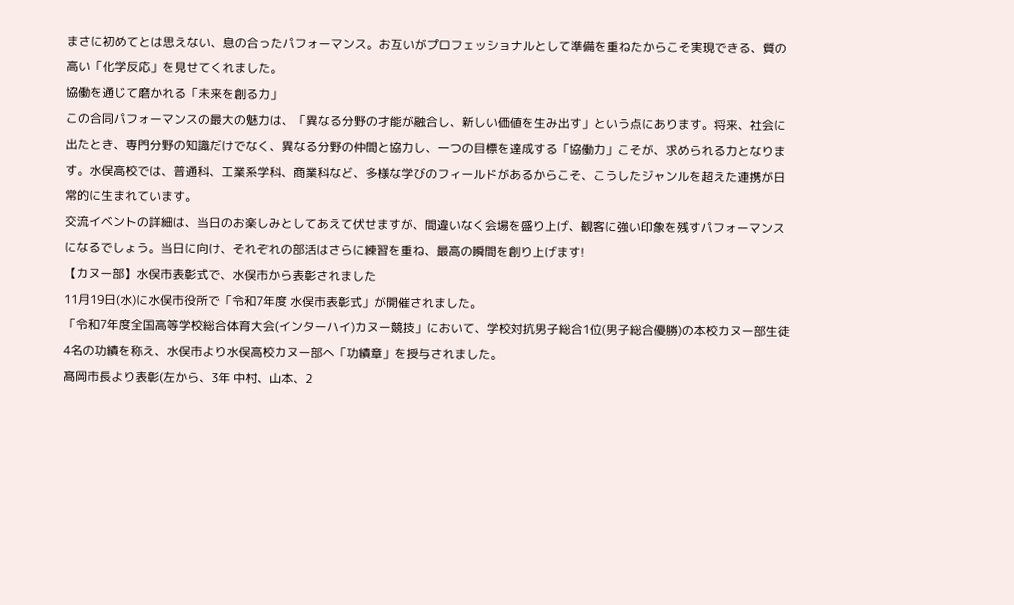まさに初めてとは思えない、息の合ったパフォーマンス。お互いがプロフェッショナルとして準備を重ねたからこそ実現できる、質の高い「化学反応」を見せてくれました。
協働を通じて磨かれる「未来を創る力」
この合同パフォーマンスの最大の魅力は、「異なる分野の才能が融合し、新しい価値を生み出す」という点にあります。将来、社会に出たとき、専門分野の知識だけでなく、異なる分野の仲間と協力し、一つの目標を達成する「協働力」こそが、求められる力となります。水俣高校では、普通科、工業系学科、商業科など、多様な学びのフィールドがあるからこそ、こうしたジャンルを超えた連携が日常的に生まれています。
交流イベントの詳細は、当日のお楽しみとしてあえて伏せますが、間違いなく会場を盛り上げ、観客に強い印象を残すパフォーマンスになるでしょう。当日に向け、それぞれの部活はさらに練習を重ね、最高の瞬間を創り上げます!
【カヌー部】水俣市表彰式で、水俣市から表彰されました
11月19日(水)に水俣市役所で「令和7年度 水俣市表彰式」が開催されました。
「令和7年度全国高等学校総合体育大会(インターハイ)カヌー競技」において、学校対抗男子総合1位(男子総合優勝)の本校カヌー部生徒4名の功績を称え、水俣市より水俣高校カヌー部へ「功績章」を授与されました。
髙岡市長より表彰(左から、3年 中村、山本、2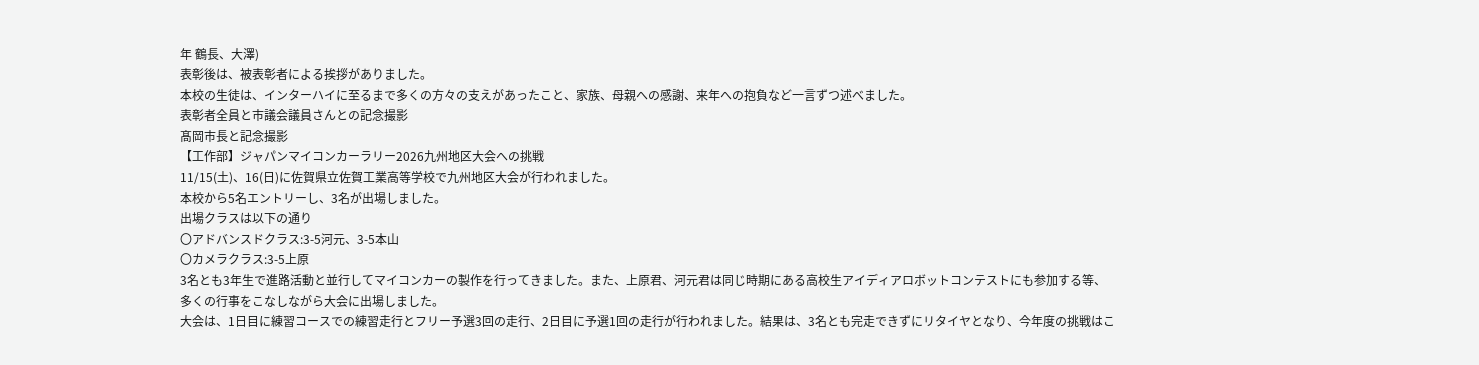年 鶴長、大澤)
表彰後は、被表彰者による挨拶がありました。
本校の生徒は、インターハイに至るまで多くの方々の支えがあったこと、家族、母親への感謝、来年への抱負など一言ずつ述べました。
表彰者全員と市議会議員さんとの記念撮影
髙岡市長と記念撮影
【工作部】ジャパンマイコンカーラリー2026九州地区大会への挑戦
11/15(土)、16(日)に佐賀県立佐賀工業高等学校で九州地区大会が行われました。
本校から5名エントリーし、3名が出場しました。
出場クラスは以下の通り
〇アドバンスドクラス:3-5河元、3-5本山
〇カメラクラス:3-5上原
3名とも3年生で進路活動と並行してマイコンカーの製作を行ってきました。また、上原君、河元君は同じ時期にある高校生アイディアロボットコンテストにも参加する等、多くの行事をこなしながら大会に出場しました。
大会は、1日目に練習コースでの練習走行とフリー予選3回の走行、2日目に予選1回の走行が行われました。結果は、3名とも完走できずにリタイヤとなり、今年度の挑戦はこ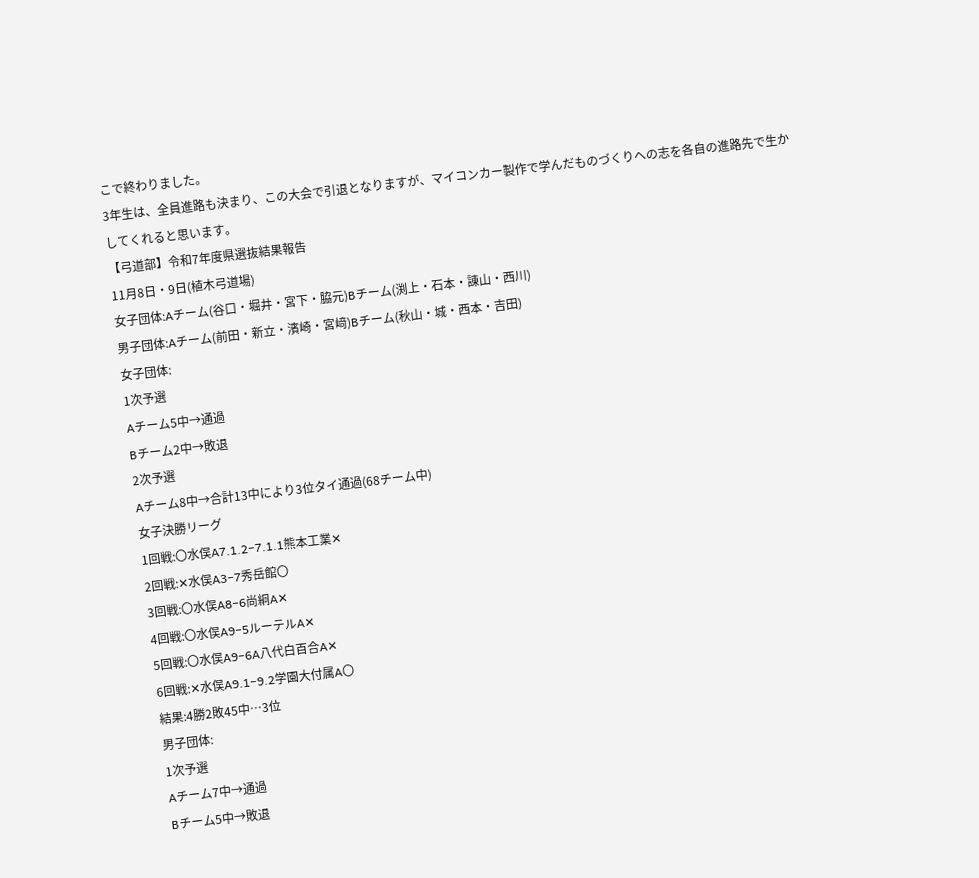こで終わりました。
3年生は、全員進路も決まり、この大会で引退となりますが、マイコンカー製作で学んだものづくりへの志を各自の進路先で生かしてくれると思います。
【弓道部】令和7年度県選抜結果報告
11月8日・9日(植木弓道場)
女子団体:Aチーム(谷口・堀井・宮下・脇元)Bチーム(渕上・石本・諌山・西川)
男子団体:Aチーム(前田・新立・濱崎・宮﨑)Bチーム(秋山・城・西本・吉田)
女子団体:
1次予選
Aチーム5中→通過
Bチーム2中→敗退
2次予選
Aチーム8中→合計13中により3位タイ通過(68チーム中)
女子決勝リーグ
1回戦:〇水俣A7.1.2−7.1.1熊本工業✕
2回戦:✕水俣A3−7秀岳館〇
3回戦:〇水俣A8−6尚絅A✕
4回戦:〇水俣A9−5ルーテルA✕
5回戦:〇水俣A9−6A八代白百合A✕
6回戦:✕水俣A9.1−9.2学園大付属A〇
結果:4勝2敗45中…3位
男子団体:
1次予選
Aチーム7中→通過
Bチーム5中→敗退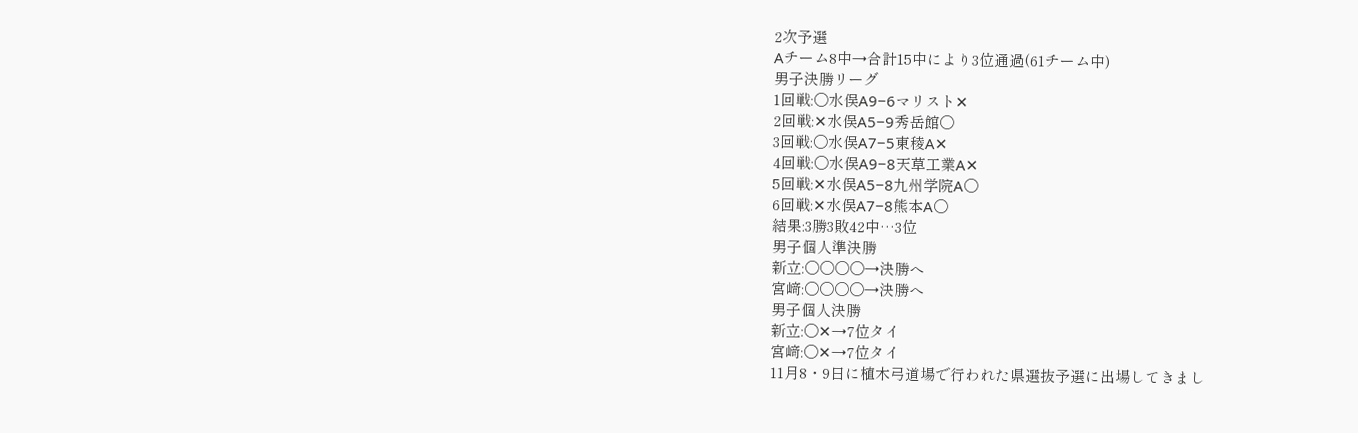2次予選
Aチーム8中→合計15中により3位通過(61チーム中)
男子決勝リーグ
1回戦:〇水俣A9−6マリスト✕
2回戦:✕水俣A5−9秀岳館〇
3回戦:〇水俣A7−5東稜A✕
4回戦:〇水俣A9−8天草工業A✕
5回戦:✕水俣A5−8九州学院A〇
6回戦:✕水俣A7−8熊本A〇
結果:3勝3敗42中…3位
男子個人準決勝
新立:〇〇〇〇→決勝へ
宮﨑:〇〇〇〇→決勝へ
男子個人決勝
新立:〇✕→7位タイ
宮﨑:〇✕→7位タイ
11月8・9日に植木弓道場で行われた県選抜予選に出場してきまし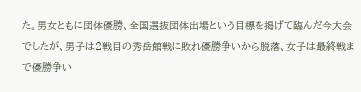た。男女ともに団体優勝、全国選抜団体出場という目標を掲げて臨んだ今大会でしたが、男子は2戦目の秀岳館戦に敗れ優勝争いから脱落、女子は最終戦まで優勝争い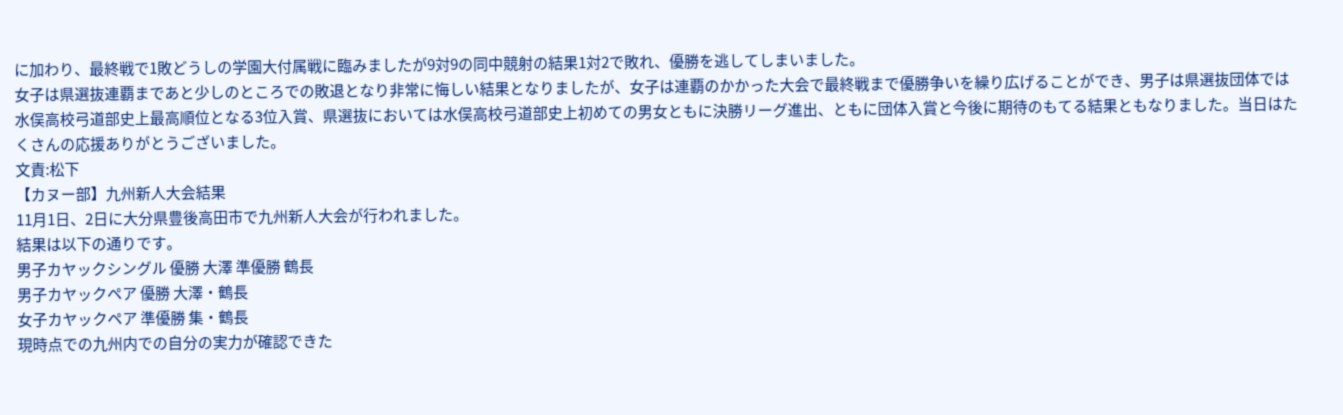に加わり、最終戦で1敗どうしの学園大付属戦に臨みましたが9対9の同中競射の結果1対2で敗れ、優勝を逃してしまいました。
女子は県選抜連覇まであと少しのところでの敗退となり非常に悔しい結果となりましたが、女子は連覇のかかった大会で最終戦まで優勝争いを繰り広げることができ、男子は県選抜団体では水俣高校弓道部史上最高順位となる3位入賞、県選抜においては水俣高校弓道部史上初めての男女ともに決勝リーグ進出、ともに団体入賞と今後に期待のもてる結果ともなりました。当日はたくさんの応援ありがとうございました。
文責:松下
【カヌー部】九州新人大会結果
11月1日、2日に大分県豊後高田市で九州新人大会が行われました。
結果は以下の通りです。
男子カヤックシングル 優勝 大澤 準優勝 鶴長
男子カヤックペア 優勝 大澤・鶴長
女子カヤックペア 準優勝 集・鶴長
現時点での九州内での自分の実力が確認できた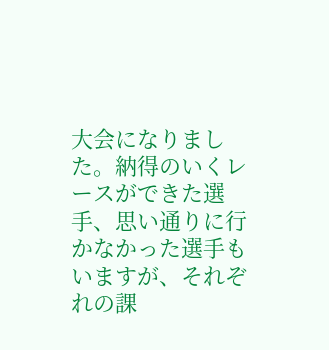大会になりました。納得のいくレースができた選手、思い通りに行かなかった選手もいますが、それぞれの課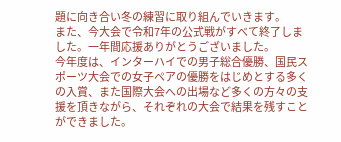題に向き合い冬の練習に取り組んでいきます。
また、今大会で令和7年の公式戦がすべて終了しました。一年間応援ありがとうございました。
今年度は、インターハイでの男子総合優勝、国民スポーツ大会での女子ペアの優勝をはじめとする多くの入賞、また国際大会への出場など多くの方々の支援を頂きながら、それぞれの大会で結果を残すことができました。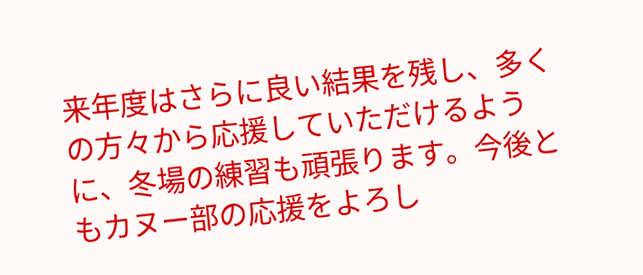来年度はさらに良い結果を残し、多くの方々から応援していただけるように、冬場の練習も頑張ります。今後ともカヌー部の応援をよろし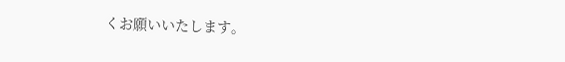くお願いいたします。